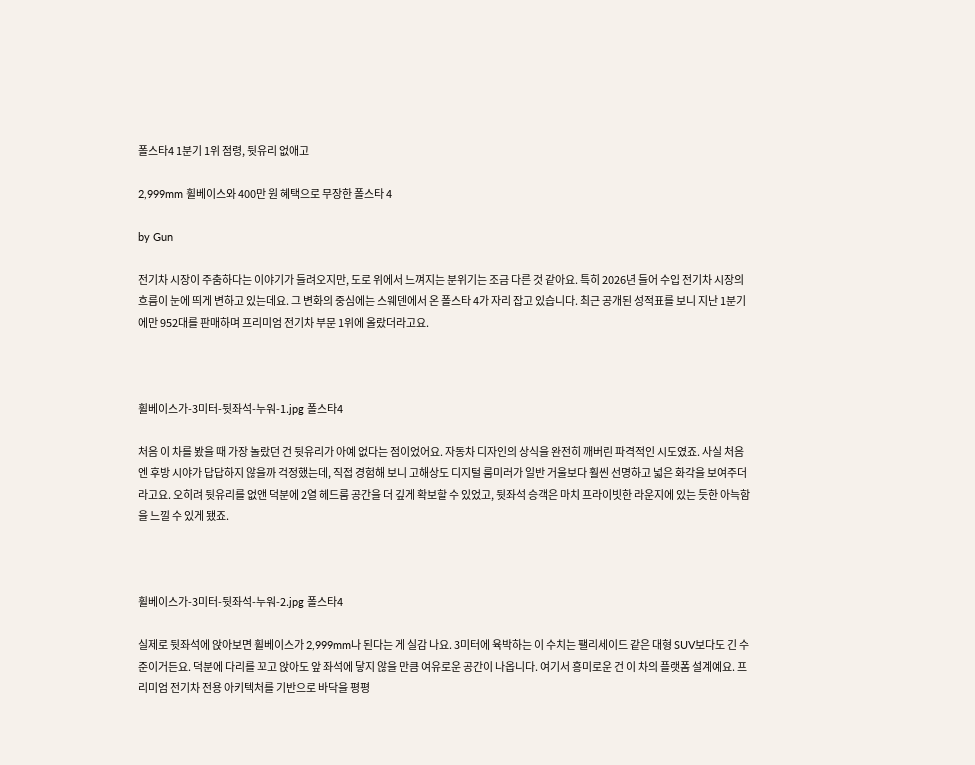폴스타4 1분기 1위 점령, 뒷유리 없애고

2,999mm 휠베이스와 400만 원 혜택으로 무장한 폴스타 4

by Gun

전기차 시장이 주춤하다는 이야기가 들려오지만, 도로 위에서 느껴지는 분위기는 조금 다른 것 같아요. 특히 2026년 들어 수입 전기차 시장의 흐름이 눈에 띄게 변하고 있는데요. 그 변화의 중심에는 스웨덴에서 온 폴스타 4가 자리 잡고 있습니다. 최근 공개된 성적표를 보니 지난 1분기에만 952대를 판매하며 프리미엄 전기차 부문 1위에 올랐더라고요.



휠베이스가-3미터-뒷좌석-누워-1.jpg 폴스타4

처음 이 차를 봤을 때 가장 놀랐던 건 뒷유리가 아예 없다는 점이었어요. 자동차 디자인의 상식을 완전히 깨버린 파격적인 시도였죠. 사실 처음엔 후방 시야가 답답하지 않을까 걱정했는데, 직접 경험해 보니 고해상도 디지털 룸미러가 일반 거울보다 훨씬 선명하고 넓은 화각을 보여주더라고요. 오히려 뒷유리를 없앤 덕분에 2열 헤드룸 공간을 더 깊게 확보할 수 있었고, 뒷좌석 승객은 마치 프라이빗한 라운지에 있는 듯한 아늑함을 느낄 수 있게 됐죠.



휠베이스가-3미터-뒷좌석-누워-2.jpg 폴스타4

실제로 뒷좌석에 앉아보면 휠베이스가 2,999mm나 된다는 게 실감 나요. 3미터에 육박하는 이 수치는 팰리세이드 같은 대형 SUV보다도 긴 수준이거든요. 덕분에 다리를 꼬고 앉아도 앞 좌석에 닿지 않을 만큼 여유로운 공간이 나옵니다. 여기서 흥미로운 건 이 차의 플랫폼 설계예요. 프리미엄 전기차 전용 아키텍처를 기반으로 바닥을 평평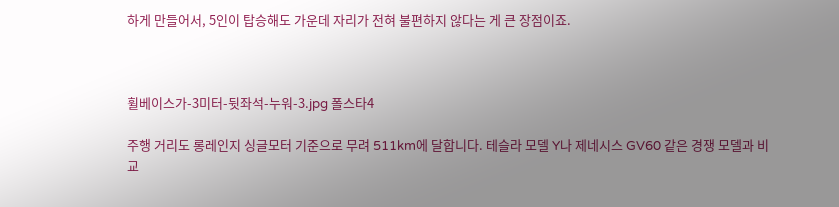하게 만들어서, 5인이 탑승해도 가운데 자리가 전혀 불편하지 않다는 게 큰 장점이죠.



휠베이스가-3미터-뒷좌석-누워-3.jpg 폴스타4

주행 거리도 롱레인지 싱글모터 기준으로 무려 511km에 달합니다. 테슬라 모델 Y나 제네시스 GV60 같은 경쟁 모델과 비교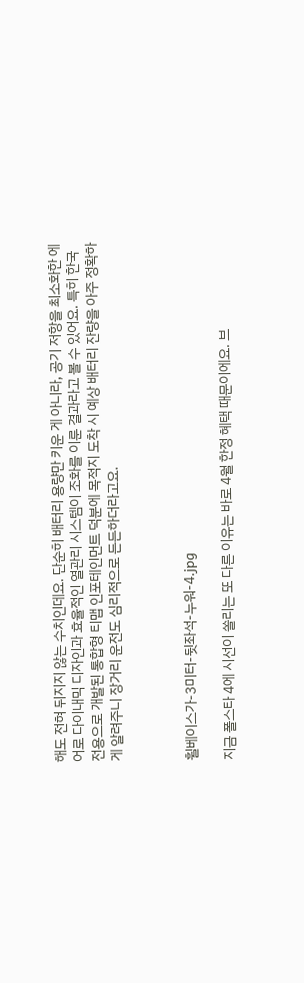해도 전혀 뒤지지 않는 수치인데요. 단순히 배터리 용량만 키운 게 아니라, 공기 저항을 최소화한 에어로 다이내믹 디자인과 효율적인 열관리 시스템이 조화를 이룬 결과라고 볼 수 있어요. 특히 한국 전용으로 개발된 통합형 티맵 인포테인먼트 덕분에 목적지 도착 시 예상 배터리 잔량을 아주 정확하게 알려주니 장거리 운전도 심리적으로 든든하더라고요.



휠베이스가-3미터-뒷좌석-누워-4.jpg

지금 폴스타 4에 시선이 쏠리는 또 다른 이유는 바로 4월 한정 혜택 때문이에요. 브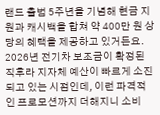랜드 출범 5주년을 기념해 현금 지원과 캐시백을 합쳐 약 400만 원 상당의 혜택을 제공하고 있거든요. 2026년 전기차 보조금이 확정된 직후라 지자체 예산이 빠르게 소진되고 있는 시점인데, 이런 파격적인 프로모션까지 더해지니 소비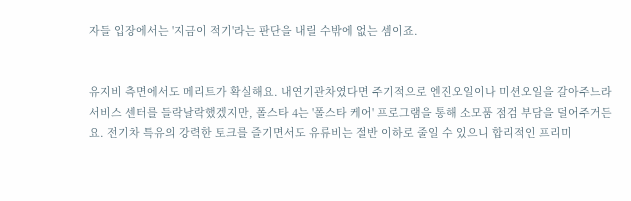자들 입장에서는 '지금이 적기'라는 판단을 내릴 수밖에 없는 셈이죠.


유지비 측면에서도 메리트가 확실해요. 내연기관차였다면 주기적으로 엔진오일이나 미션오일을 갈아주느라 서비스 센터를 들락날락했겠지만, 폴스타 4는 '폴스타 케어' 프로그램을 통해 소모품 점검 부담을 덜어주거든요. 전기차 특유의 강력한 토크를 즐기면서도 유류비는 절반 이하로 줄일 수 있으니 합리적인 프리미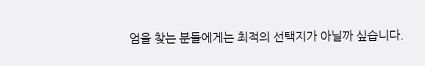엄을 찾는 분들에게는 최적의 선택지가 아닐까 싶습니다.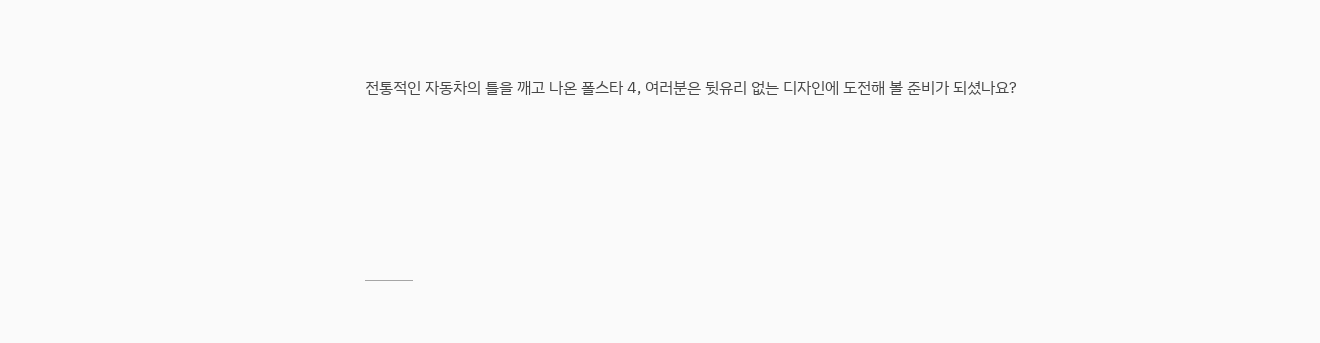전통적인 자동차의 틀을 깨고 나온 폴스타 4, 여러분은 뒷유리 없는 디자인에 도전해 볼 준비가 되셨나요?





───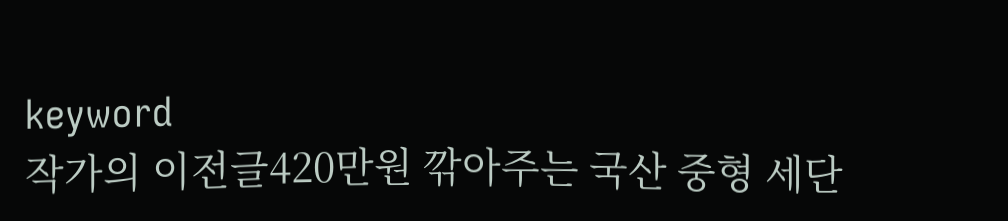keyword
작가의 이전글420만원 깎아주는 국산 중형 세단